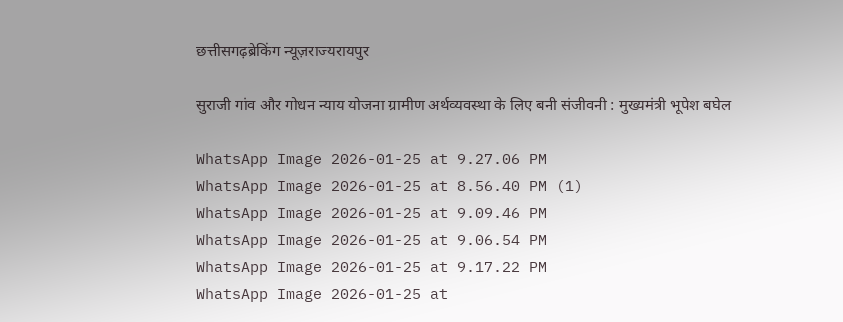छत्तीसगढ़ब्रेकिंग न्यूज़राज्यरायपुर

सुराजी गांव और गोधन न्याय योजना ग्रामीण अर्थव्यवस्था के लिए बनी संजीवनी : मुख्यमंत्री भूपेश बघेल

WhatsApp Image 2026-01-25 at 9.27.06 PM
WhatsApp Image 2026-01-25 at 8.56.40 PM (1)
WhatsApp Image 2026-01-25 at 9.09.46 PM
WhatsApp Image 2026-01-25 at 9.06.54 PM
WhatsApp Image 2026-01-25 at 9.17.22 PM
WhatsApp Image 2026-01-25 at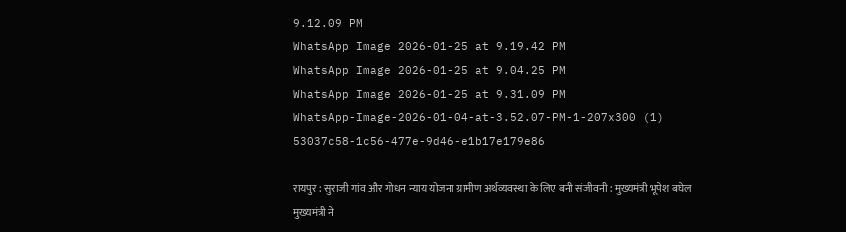9.12.09 PM
WhatsApp Image 2026-01-25 at 9.19.42 PM
WhatsApp Image 2026-01-25 at 9.04.25 PM
WhatsApp Image 2026-01-25 at 9.31.09 PM
WhatsApp-Image-2026-01-04-at-3.52.07-PM-1-207x300 (1)
53037c58-1c56-477e-9d46-e1b17e179e86

रायपुर : सुराजी गांव और गोधन न्याय योजना ग्रामीण अर्थव्यवस्था के लिए बनी संजीवनी : मुख्यमंत्री भूपेश बघेल
मुख्यमंत्री ने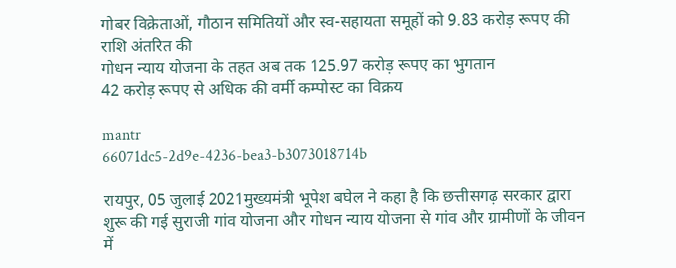गोबर विक्रेताओं, गौठान समितियों और स्व-सहायता समूहों को 9.83 करोड़ रूपए की राशि अंतरित की
गोधन न्याय योजना के तहत अब तक 125.97 करोड़ रूपए का भुगतान
42 करोड़ रूपए से अधिक की वर्मी कम्पोस्ट का विक्रय

mantr
66071dc5-2d9e-4236-bea3-b3073018714b

रायपुर, 05 जुलाई 2021मुख्यमंत्री भूपेश बघेल ने कहा है कि छत्तीसगढ़ सरकार द्वारा शुरू की गई सुराजी गांव योजना और गोधन न्याय योजना से गांव और ग्रामीणों के जीवन में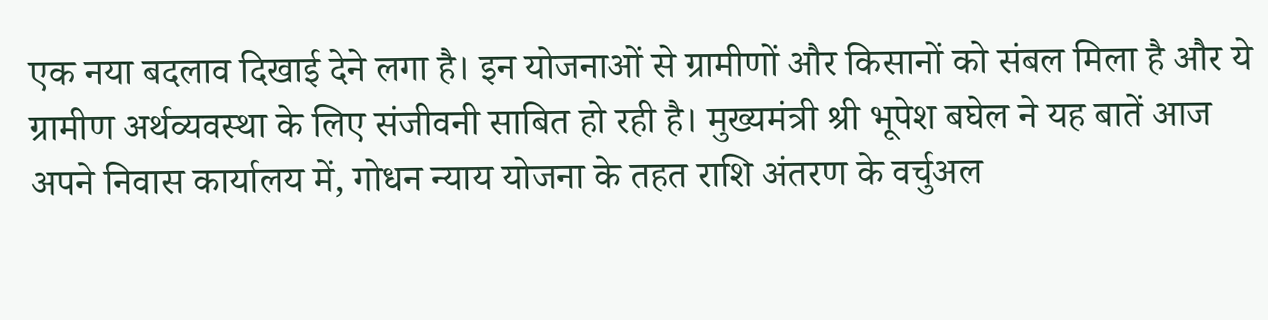एक नया बदलाव दिखाई देने लगा है। इन योजनाओं से ग्रामीणों और किसानों को संबल मिला है और ये ग्रामीण अर्थव्यवस्था के लिए संजीवनी साबित हो रही है। मुख्यमंत्री श्री भूपेश बघेल ने यह बातें आज अपने निवास कार्यालय में, गोधन न्याय योजना के तहत राशि अंतरण के वर्चुअल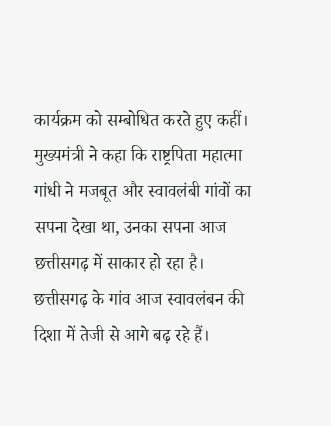कार्यक्रम को सम्बोधित करते हुए कहीं। मुख्यमंत्री ने कहा कि राष्ट्रपिता महात्मा गांधी ने मजबूत और स्वावलंबी गांवों का सपना देखा था, उनका सपना आज छत्तीसगढ़ में साकार हो रहा है। छत्तीसगढ़ के गांव आज स्वावलंबन की दिशा में तेजी से आगे बढ़ रहे हैं।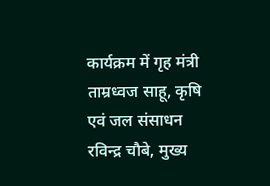कार्यक्रम में गृह मंत्री ताम्रध्वज साहू, कृषि एवं जल संसाधन रविन्द्र चौबे, मुख्य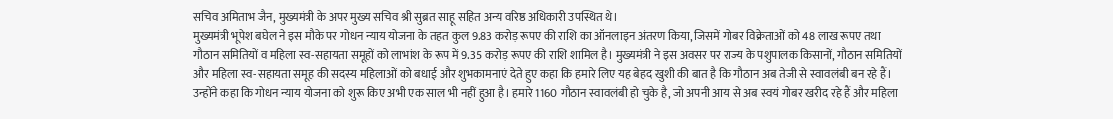सचिव अमिताभ जैन, मुख्यमंत्री के अपर मुख्य सचिव श्री सुब्रत साहू सहित अन्य वरिष्ठ अधिकारी उपस्थित थे।
मुख्यमंत्री भूपेश बघेल ने इस मौके पर गोधन न्याय योजना के तहत कुल 9.83 करोड़ रूपए की राशि का ऑनलाइन अंतरण किया, जिसमें गोबर विक्रेताओं को 48 लाख रूपए तथा गौठान समितियों व महिला स्व-सहायता समूहों को लाभांश के रूप में 9.35 करोड़ रूपए की राशि शामिल है। मुख्यमंत्री ने इस अवसर पर राज्य के पशुपालक किसानों, गौठान समितियों और महिला स्व-सहायता समूह की सदस्य महिलाओं को बधाई और शुभकामनाएं देते हुए कहा कि हमारे लिए यह बेहद खुशी की बात है कि गौठान अब तेजी से स्वावलंबी बन रहे हैं। उन्होंने कहा कि गोधन न्याय योजना को शुरू किए अभी एक साल भी नहीं हुआ है। हमारे 1160 गौठान स्वावलंबी हो चुके है, जो अपनी आय से अब स्वयं गोबर खरीद रहे हैं और महिला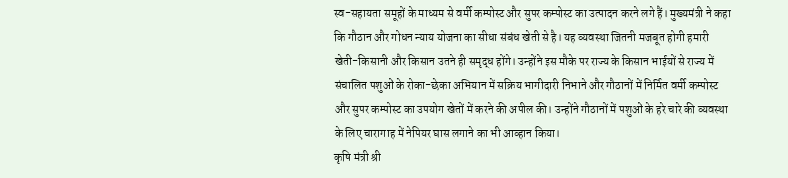स्व-सहायता समूहों के माध्यम से वर्मी कम्पोस्ट और सुपर कम्पोस्ट का उत्पादन करने लगे हैं। मुख्यमंत्री ने कहा कि गौठान और गोधन न्याय योजना का सीधा संबंध खेती से है। यह व्यवस्था जितनी मजबूत होगी हमारी खेती-किसानी और किसान उतने ही समृद्ध होंगे। उन्होंने इस मौके पर राज्य के किसान भाईयों से राज्य में संचालित पशुओं के रोका-छेका अभियान में सक्रिय भागीदारी निभाने और गौठानों में निर्मित वर्मी कम्पोस्ट और सुपर कम्पोस्ट का उपयोग खेतों में करने की अपील की। उन्होंने गौठानों में पशुओं के हरे चारे की व्यवस्था के लिए चारागाह में नेपियर घास लगाने का भी आव्हान किया।
कृषि मंत्री श्री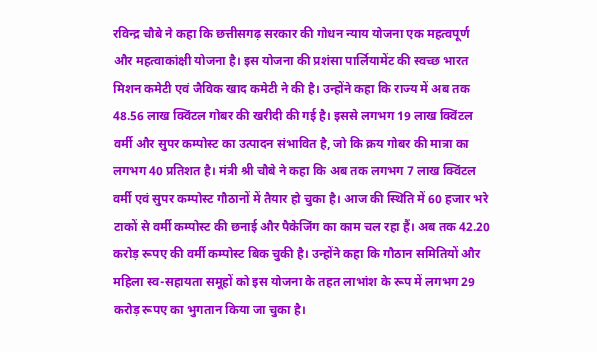रविन्द्र चौबे ने कहा कि छत्तीसगढ़ सरकार की गोधन न्याय योजना एक महत्वपूर्ण और महत्वाकांक्षी योजना है। इस योजना की प्रशंसा पार्लियामेंट की स्वच्छ भारत मिशन कमेटी एवं जैविक खाद कमेटी ने की है। उन्होंने कहा कि राज्य में अब तक 48.56 लाख क्विंटल गोबर की खरीदी की गई है। इससे लगभग 19 लाख क्विंटल वर्मी और सुपर कम्पोस्ट का उत्पादन संभावित है, जो कि क्रय गोबर की मात्रा का लगभग 40 प्रतिशत है। मंत्री श्री चौबे ने कहा कि अब तक लगभग 7 लाख क्विंटल वर्मी एवं सुपर कम्पोस्ट गौठानों में तैयार हो चुका है। आज की स्थिति में 60 हजार भरे टाकों से वर्मी कम्पोस्ट की छनाई और पैकेजिंग का काम चल रहा हैं। अब तक 42.20 करोड़ रूपए की वर्मी कम्पोस्ट बिक चुकी है। उन्होंने कहा कि गौठान समितियों और महिला स्व-सहायता समूहों को इस योजना के तहत लाभांश के रूप में लगभग 29 करोड़ रूपए का भुगतान किया जा चुका है।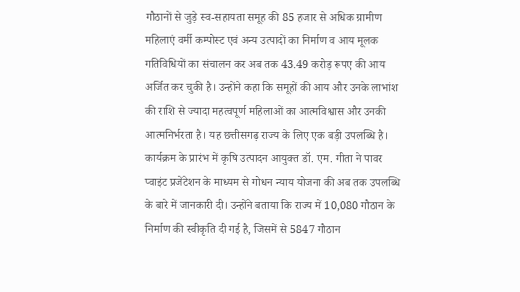गौठानों से जुड़े स्व-सहायता समूह की 85 हजार से अधिक ग्रामीण महिलाएं वर्मी कम्पोस्ट एवं अन्य उत्पादों का निर्माण व आय मूलक गतिविधियों का संचालन कर अब तक 43.49 करोड़ रूपए की आय अर्जित कर चुकी है। उन्होंने कहा कि समूहों की आय और उनके लाभांश की राशि से ज्यादा महत्वपूर्ण महिलाओं का आत्मविश्वास और उनकी आत्मनिर्भरता है। यह छत्तीसगढ़ राज्य के लिए एक बड़ी उपलब्धि है।
कार्यक्रम के प्रारंभ में कृषि उत्पादन आयुक्त डॉ. एम. गीता ने पावर प्वाइंट प्रजेंटेशन के माध्यम से गोधन न्याय योजना की अब तक उपलब्धि के बारे में जानकारी दी। उन्होंने बताया कि राज्य में 10,080 गौठान के निर्माण की स्वीकृति दी गई है, जिसमें से 5847 गौठान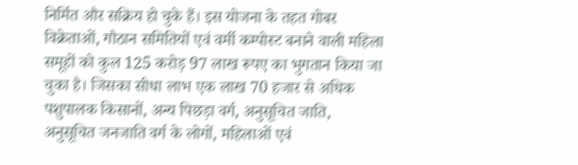निर्मित और सक्रिय हो चुके हैं। इस योजना के तहत गोबर विक्रेताओं, गौठान समितियों एवं वर्मी कम्पोस्ट बनाने वाली महिला समूहों को कुल 125 करोड़ 97 लाख रूपए का भुगतान किया जा चुका है। जिसका सीधा लाभ एक लाख 70 हजार से अधिक पशुपालक किसानों, अन्य पिछड़ा वर्ग, अनुसूचित जाति, अनुसूचित जनजाति वर्ग के लोगों, महिलाओं एवं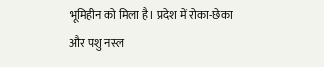भूमिहीन को मिला है। प्रदेश में रोका-छेका और पशु नस्ल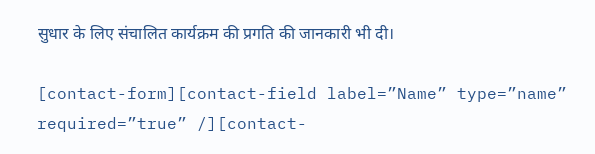सुधार के लिए संचालित कार्यक्रम की प्रगति की जानकारी भी दी।

[contact-form][contact-field label=”Name” type=”name” required=”true” /][contact-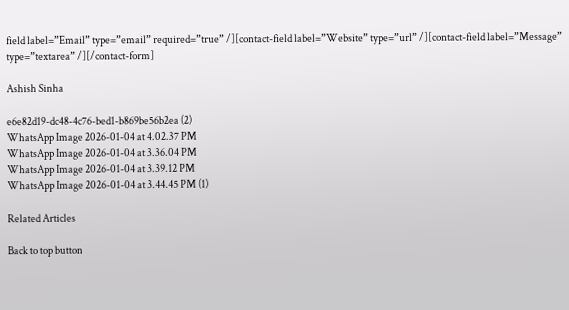field label=”Email” type=”email” required=”true” /][contact-field label=”Website” type=”url” /][contact-field label=”Message” type=”textarea” /][/contact-form]

Ashish Sinha

e6e82d19-dc48-4c76-bed1-b869be56b2ea (2)
WhatsApp Image 2026-01-04 at 4.02.37 PM
WhatsApp Image 2026-01-04 at 3.36.04 PM
WhatsApp Image 2026-01-04 at 3.39.12 PM
WhatsApp Image 2026-01-04 at 3.44.45 PM (1)

Related Articles

Back to top button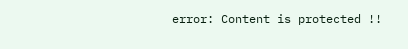error: Content is protected !!